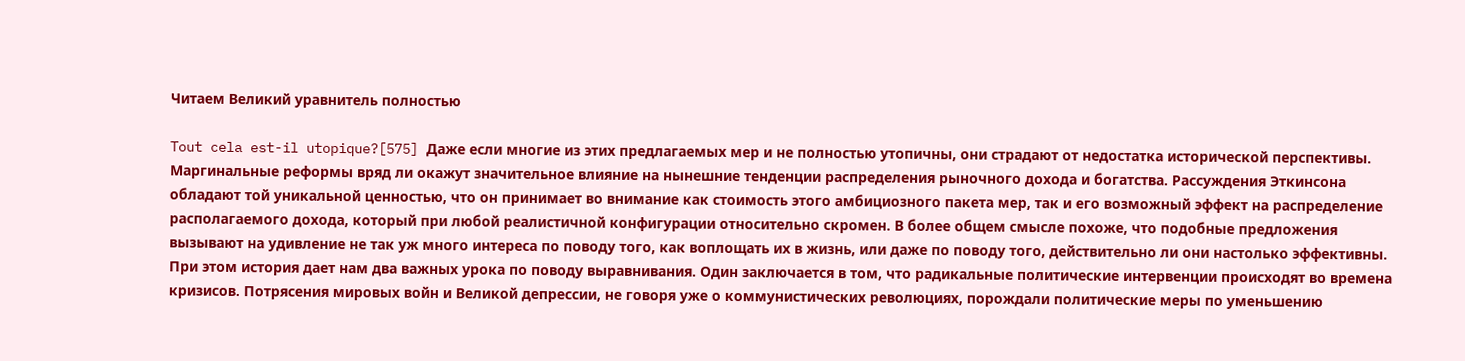Читаем Великий уравнитель полностью

Tout cela est-il utopique?[575] Даже если многие из этих предлагаемых мер и не полностью утопичны, они страдают от недостатка исторической перспективы. Маргинальные реформы вряд ли окажут значительное влияние на нынешние тенденции распределения рыночного дохода и богатства. Рассуждения Эткинсона обладают той уникальной ценностью, что он принимает во внимание как стоимость этого амбициозного пакета мер, так и его возможный эффект на распределение располагаемого дохода, который при любой реалистичной конфигурации относительно скромен. В более общем смысле похоже, что подобные предложения вызывают на удивление не так уж много интереса по поводу того, как воплощать их в жизнь, или даже по поводу того, действительно ли они настолько эффективны. При этом история дает нам два важных урока по поводу выравнивания. Один заключается в том, что радикальные политические интервенции происходят во времена кризисов. Потрясения мировых войн и Великой депрессии, не говоря уже о коммунистических революциях, порождали политические меры по уменьшению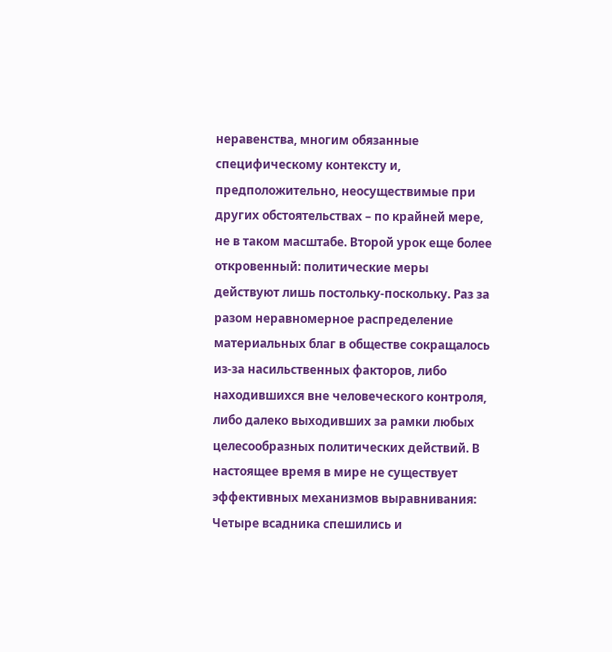неравенства, многим обязанные специфическому контексту и, предположительно, неосуществимые при других обстоятельствах – по крайней мере, не в таком масштабе. Второй урок еще более откровенный: политические меры действуют лишь постольку-поскольку. Раз за разом неравномерное распределение материальных благ в обществе сокращалось из-за насильственных факторов, либо находившихся вне человеческого контроля, либо далеко выходивших за рамки любых целесообразных политических действий. В настоящее время в мире не существует эффективных механизмов выравнивания: Четыре всадника спешились и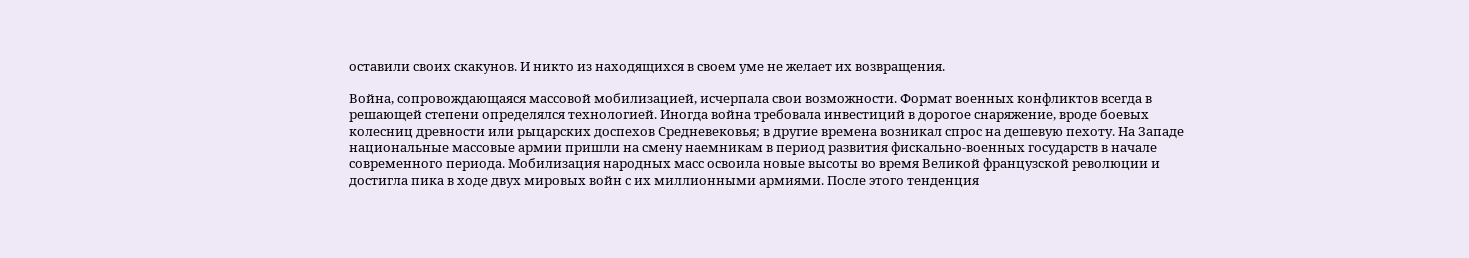оставили своих скакунов. И никто из находящихся в своем уме не желает их возвращения.

Война, сопровождающаяся массовой мобилизацией, исчерпала свои возможности. Формат военных конфликтов всегда в решающей степени определялся технологией. Иногда война требовала инвестиций в дорогое снаряжение, вроде боевых колесниц древности или рыцарских доспехов Средневековья; в другие времена возникал спрос на дешевую пехоту. На Западе национальные массовые армии пришли на смену наемникам в период развития фискально-военных государств в начале современного периода. Мобилизация народных масс освоила новые высоты во время Великой французской революции и достигла пика в ходе двух мировых войн с их миллионными армиями. После этого тенденция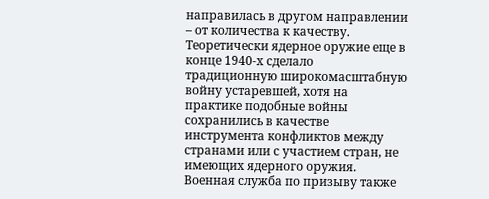направилась в другом направлении – от количества к качеству. Теоретически ядерное оружие еще в конце 1940-х сделало традиционную широкомасштабную войну устаревшей, хотя на практике подобные войны сохранились в качестве инструмента конфликтов между странами или с участием стран, не имеющих ядерного оружия. Военная служба по призыву также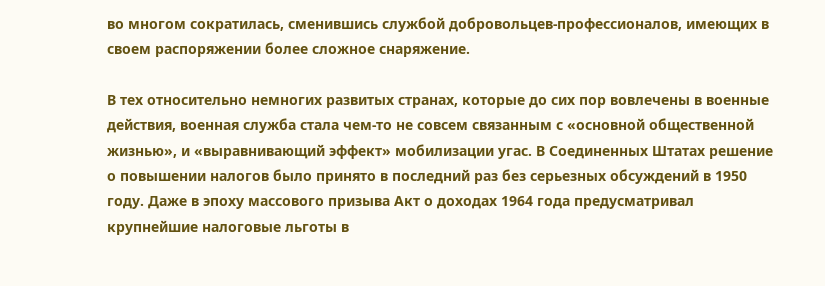во многом сократилась, сменившись службой добровольцев-профессионалов, имеющих в своем распоряжении более сложное снаряжение.

В тех относительно немногих развитых странах, которые до сих пор вовлечены в военные действия, военная служба стала чем-то не совсем связанным с «основной общественной жизнью», и «выравнивающий эффект» мобилизации угас. В Соединенных Штатах решение о повышении налогов было принято в последний раз без серьезных обсуждений в 1950 году. Даже в эпоху массового призыва Акт о доходах 1964 года предусматривал крупнейшие налоговые льготы в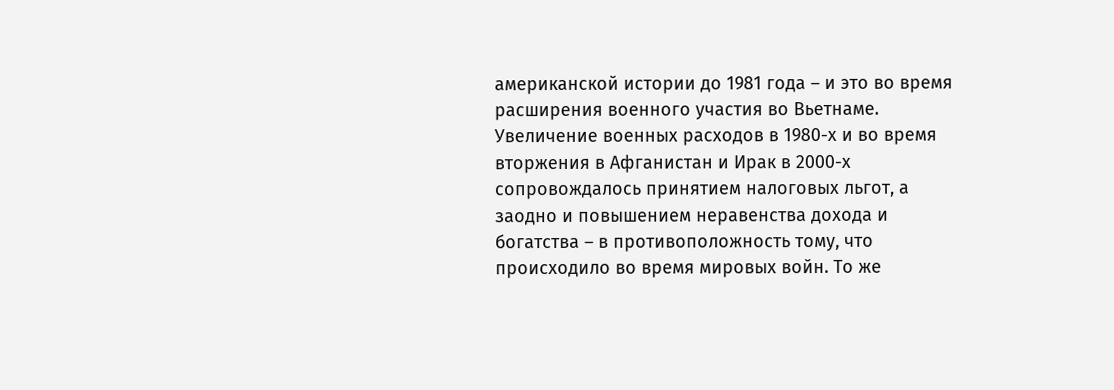американской истории до 1981 года – и это во время расширения военного участия во Вьетнаме. Увеличение военных расходов в 1980-х и во время вторжения в Афганистан и Ирак в 2000-х сопровождалось принятием налоговых льгот, а заодно и повышением неравенства дохода и богатства – в противоположность тому, что происходило во время мировых войн. То же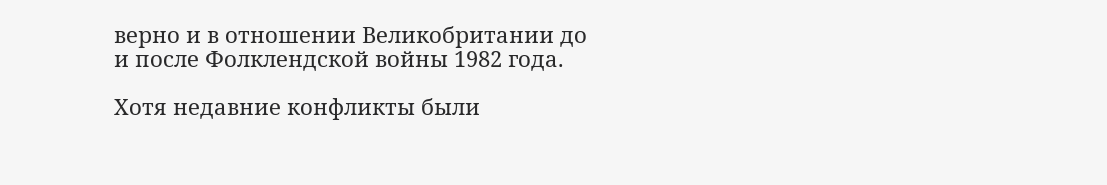верно и в отношении Великобритании до и после Фолклендской войны 1982 года.

Хотя недавние конфликты были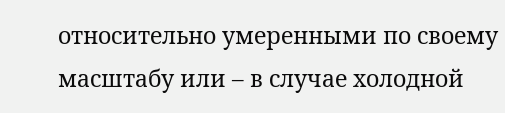относительно умеренными по своему масштабу или – в случае холодной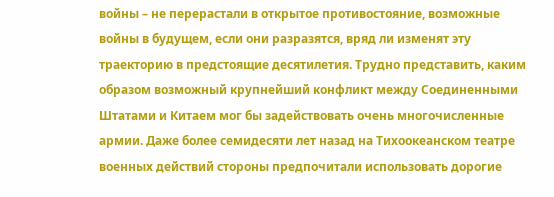войны – не перерастали в открытое противостояние, возможные войны в будущем, если они разразятся, вряд ли изменят эту траекторию в предстоящие десятилетия. Трудно представить, каким образом возможный крупнейший конфликт между Соединенными Штатами и Китаем мог бы задействовать очень многочисленные армии. Даже более семидесяти лет назад на Тихоокеанском театре военных действий стороны предпочитали использовать дорогие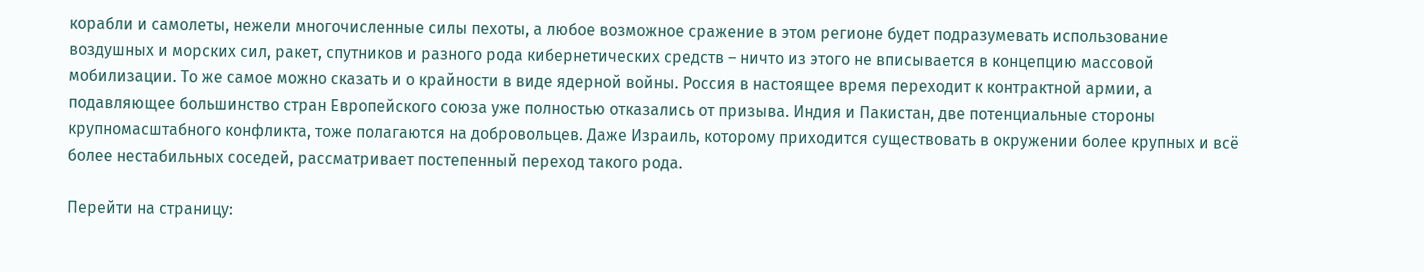корабли и самолеты, нежели многочисленные силы пехоты, а любое возможное сражение в этом регионе будет подразумевать использование воздушных и морских сил, ракет, спутников и разного рода кибернетических средств – ничто из этого не вписывается в концепцию массовой мобилизации. То же самое можно сказать и о крайности в виде ядерной войны. Россия в настоящее время переходит к контрактной армии, а подавляющее большинство стран Европейского союза уже полностью отказались от призыва. Индия и Пакистан, две потенциальные стороны крупномасштабного конфликта, тоже полагаются на добровольцев. Даже Израиль, которому приходится существовать в окружении более крупных и всё более нестабильных соседей, рассматривает постепенный переход такого рода.

Перейти на страницу: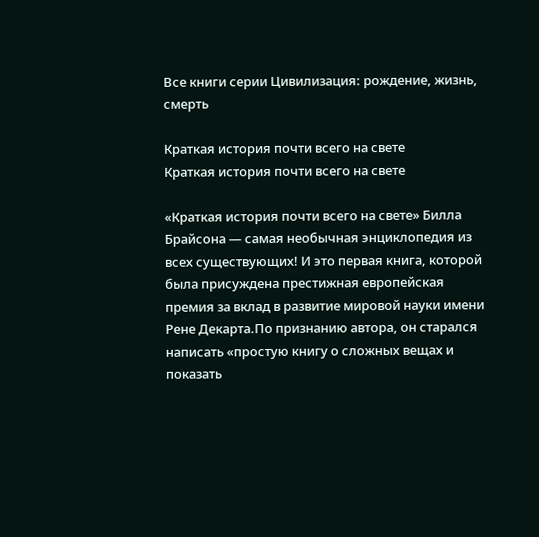Все книги серии Цивилизация: рождение, жизнь, смерть

Краткая история почти всего на свете
Краткая история почти всего на свете

«Краткая история почти всего на свете» Билла Брайсона — самая необычная энциклопедия из всех существующих! И это первая книга, которой была присуждена престижная европейская премия за вклад в развитие мировой науки имени Рене Декарта.По признанию автора, он старался написать «простую книгу о сложных вещах и показать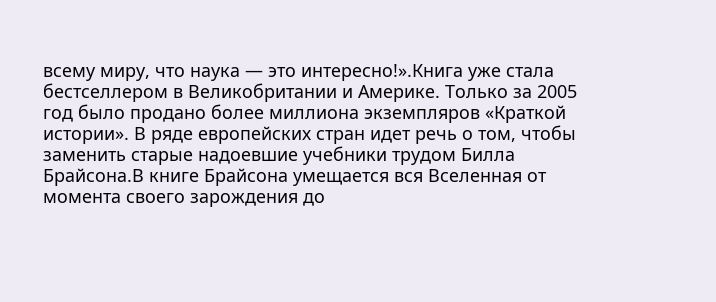всему миру, что наука — это интересно!».Книга уже стала бестселлером в Великобритании и Америке. Только за 2005 год было продано более миллиона экземпляров «Краткой истории». В ряде европейских стран идет речь о том, чтобы заменить старые надоевшие учебники трудом Билла Брайсона.В книге Брайсона умещается вся Вселенная от момента своего зарождения до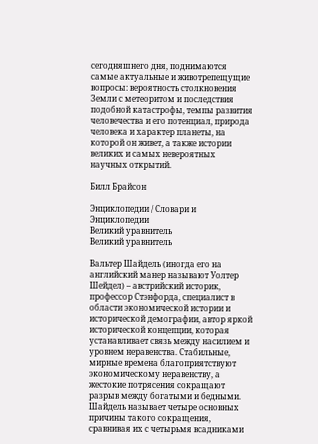сегодняшнего дня, поднимаются самые актуальные и животрепещущие вопросы: вероятность столкновения Земли с метеоритом и последствия подобной катастрофы, темпы развития человечества и его потенциал, природа человека и характер планеты, на которой он живет, а также истории великих и самых невероятных научных открытий.

Билл Брайсон

Энциклопедии / Словари и Энциклопедии
Великий уравнитель
Великий уравнитель

Вальтер Шайдель (иногда его на английский манер называют Уолтер Шейдел) – австрийский историк, профессор Стэнфорда, специалист в области экономической истории и исторической демографии, автор яркой исторической концепции, которая устанавливает связь между насилием и уровнем неравенства. Стабильные, мирные времена благоприятствуют экономическому неравенству, а жестокие потрясения сокращают разрыв между богатыми и бедными. Шайдель называет четыре основных причины такого сокращения, сравнивая их с четырьмя всадниками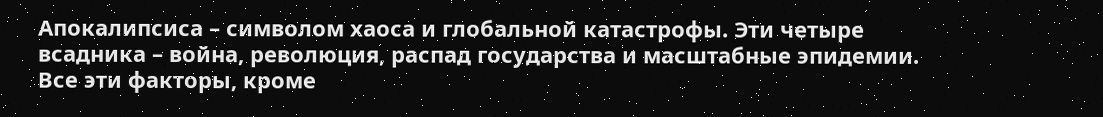Апокалипсиса – символом хаоса и глобальной катастрофы. Эти четыре всадника – война, революция, распад государства и масштабные эпидемии. Все эти факторы, кроме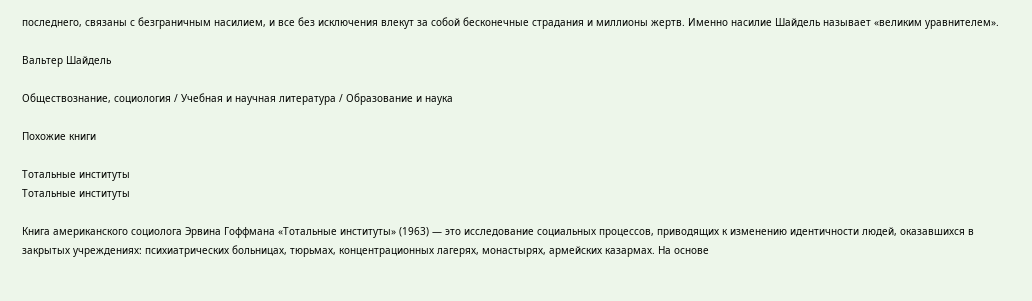последнего, связаны с безграничным насилием, и все без исключения влекут за собой бесконечные страдания и миллионы жертв. Именно насилие Шайдель называет «великим уравнителем».

Вальтер Шайдель

Обществознание, социология / Учебная и научная литература / Образование и наука

Похожие книги

Тотальные институты
Тотальные институты

Книга американского социолога Эрвина Гоффмана «Тотальные институты» (1963) — это исследование социальных процессов, приводящих к изменению идентичности людей, оказавшихся в закрытых учреждениях: психиатрических больницах, тюрьмах, концентрационных лагерях, монастырях, армейских казармах. На основе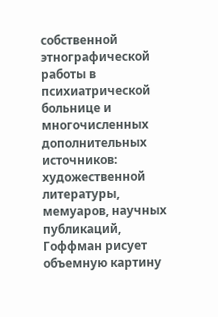собственной этнографической работы в психиатрической больнице и многочисленных дополнительных источников: художественной литературы, мемуаров, научных публикаций, Гоффман рисует объемную картину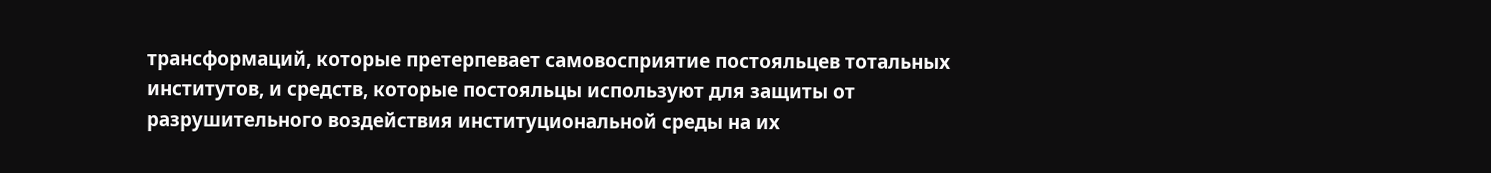трансформаций, которые претерпевает самовосприятие постояльцев тотальных институтов, и средств, которые постояльцы используют для защиты от разрушительного воздействия институциональной среды на их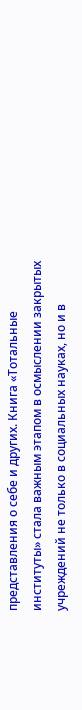представления о себе и других. Книга «Тотальные институты» стала важным этапом в осмыслении закрытых учреждений не только в социальных науках, но и в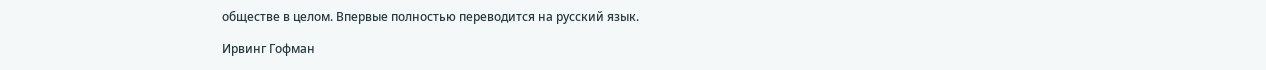обществе в целом. Впервые полностью переводится на русский язык.

Ирвинг Гофман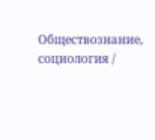Обществознание, социология /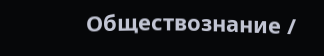Обществознание /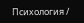Психология /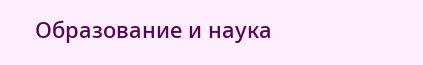Образование и наука